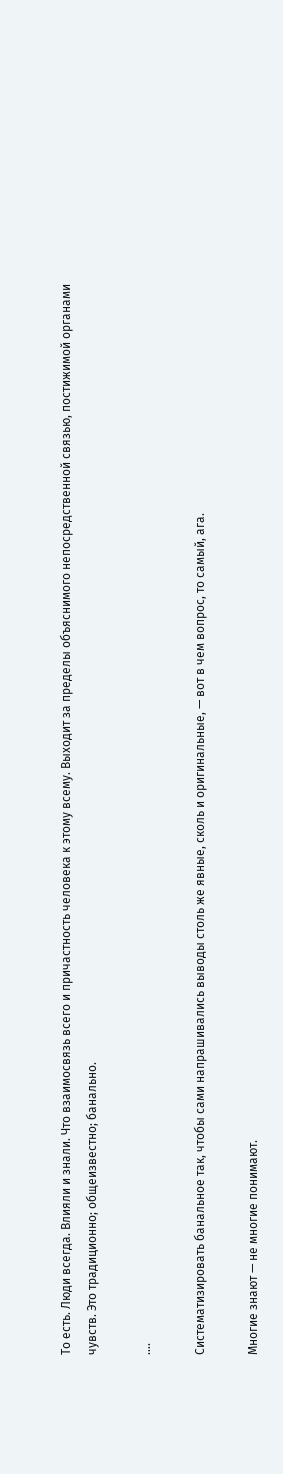То есть. Люди всегда. Влияли и знали. Что взаимосвязь всего и причастность человека к этому всему. Выходит за пределы объяснимого непосредственной связью, постижимой органами чувств. Это традиционно; общеизвестно; банально.

….

Систематизировать банальное так, чтобы сами напрашивались выводы столь же явные, сколь и оригинальные, — вот в чем вопрос, то самый, ага.

Многие знают — не многие понимают.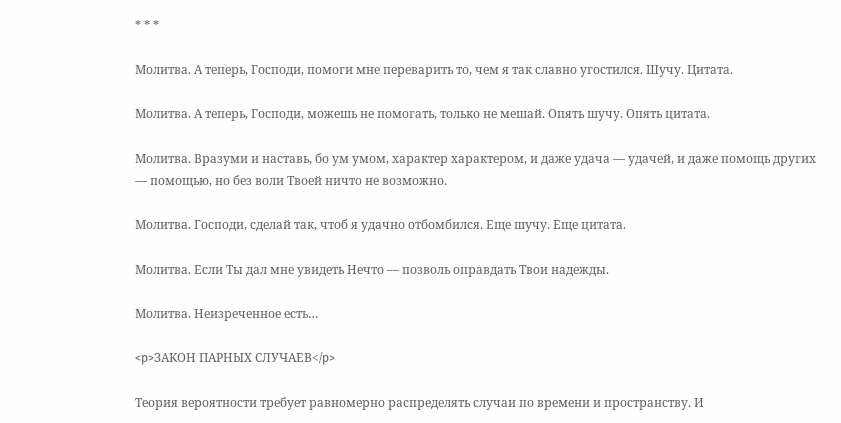* * *

Молитва. А теперь, Господи, помоги мне переварить то, чем я так славно угостился. Шучу. Цитата.

Молитва. А теперь, Господи, можешь не помогать, только не мешай. Опять шучу. Опять цитата.

Молитва. Вразуми и наставь, бо ум умом, характер характером, и даже удача — удачей, и даже помощь других — помощью, но без воли Твоей ничто не возможно.

Молитва. Господи, сделай так, чтоб я удачно отбомбился. Еще шучу. Еще цитата.

Молитва. Если Ты дал мне увидеть Нечто — позволь оправдать Твои надежды.

Молитва. Неизреченное есть…

<p>ЗАКОН ПАРНЫХ СЛУЧАЕВ</p>

Теория вероятности требует равномерно распределять случаи по времени и пространству. И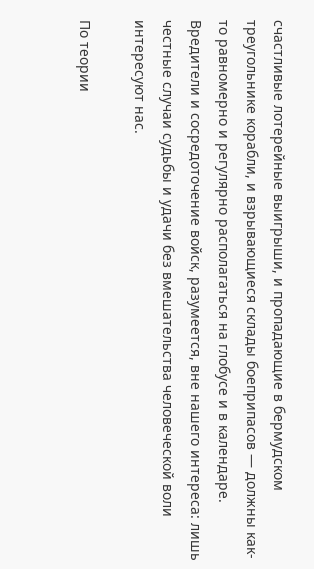счастливые лотерейные выигрыши, и пропадающие в бермудском треугольнике корабли, и взрывающиеся склады боеприпасов — должны как- то равномерно и регулярно располагаться на глобусе и в календаре. Вредители и сосредоточение войск, разумеется, вне нашего интереса: лишь честные случаи судьбы и удачи без вмешательства человеческой воли интересуют нас.

По теории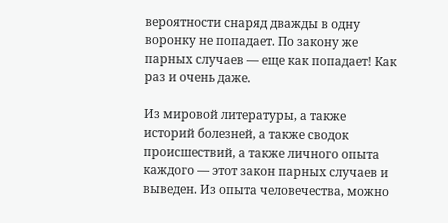вероятности снаряд дважды в одну воронку не попадает. По закону же парных случаев — еще как попадает! Как раз и очень даже.

Из мировой литературы, а также историй болезней, а также сводок происшествий, а также личного опыта каждого — этот закон парных случаев и выведен. Из опыта человечества, можно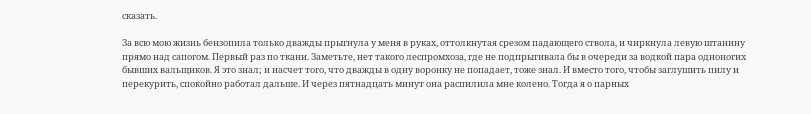сказать.

За всю мою жизнь бензопила только дважды прыгнула у меня в руках, оттолкнутая срезом падающего ствола, и чиркнула левую штанину прямо над сапогом. Первый раз по ткани. Заметьте, нет такого леспромхоза, где не подпрыгивала бы в очереди за водкой пара одноногих бывших вальщиков. Я это знал; и насчет того, что дважды в одну воронку не попадает, тоже знал. И вместо того, чтобы заглушить пилу и перекурить, спокойно работал дальше. И через пятнадцать минут она распилила мне колено. Тогда я о парных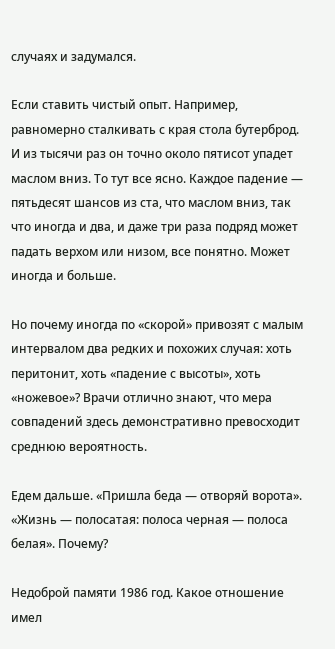случаях и задумался.

Если ставить чистый опыт. Например, равномерно сталкивать с края стола бутерброд. И из тысячи раз он точно около пятисот упадет маслом вниз. То тут все ясно. Каждое падение — пятьдесят шансов из ста, что маслом вниз, так что иногда и два, и даже три раза подряд может падать верхом или низом, все понятно. Может иногда и больше.

Но почему иногда по «скорой» привозят с малым интервалом два редких и похожих случая: хоть перитонит, хоть «падение с высоты», хоть «ножевое»? Врачи отлично знают, что мера совпадений здесь демонстративно превосходит среднюю вероятность.

Едем дальше. «Пришла беда — отворяй ворота». «Жизнь — полосатая: полоса черная — полоса белая». Почему?

Недоброй памяти 1986 год. Какое отношение имел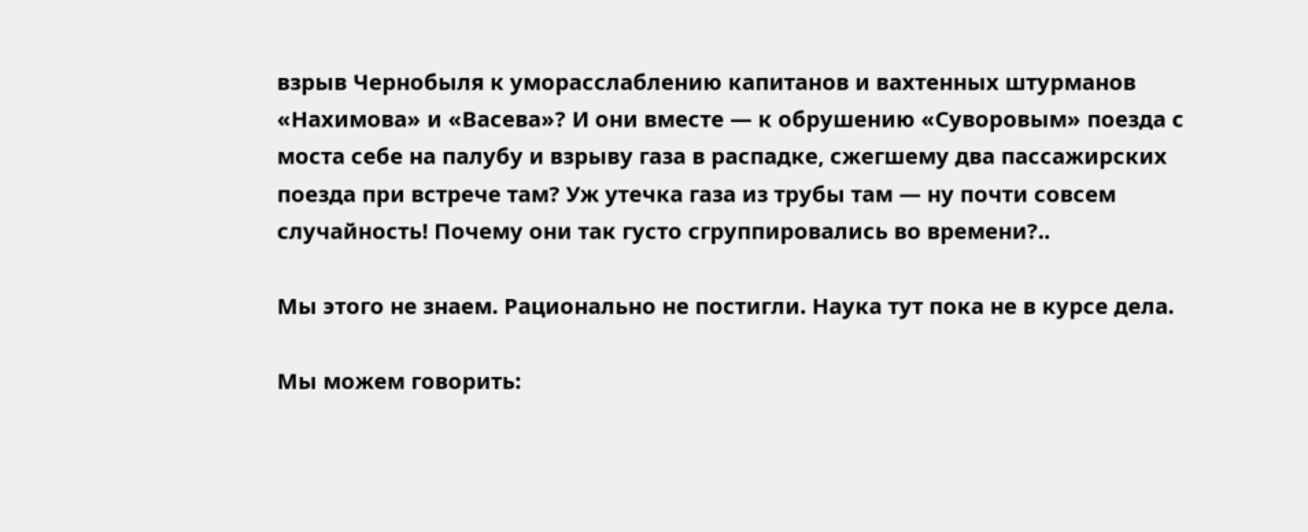взрыв Чернобыля к уморасслаблению капитанов и вахтенных штурманов «Нахимова» и «Васева»? И они вместе — к обрушению «Суворовым» поезда с моста себе на палубу и взрыву газа в распадке, сжегшему два пассажирских поезда при встрече там? Уж утечка газа из трубы там — ну почти совсем случайность! Почему они так густо сгруппировались во времени?..

Мы этого не знаем. Рационально не постигли. Наука тут пока не в курсе дела.

Мы можем говорить: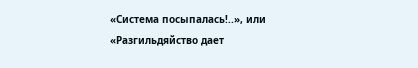«Система посыпалась!..», или «Разгильдяйство дает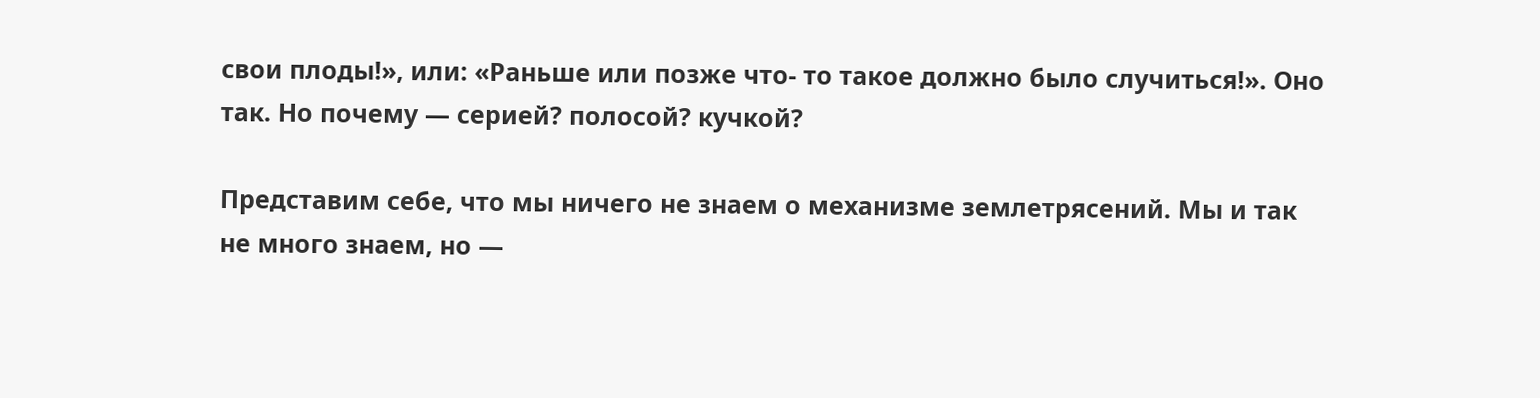свои плоды!», или: «Раньше или позже что- то такое должно было случиться!». Оно так. Но почему — серией? полосой? кучкой?

Представим себе, что мы ничего не знаем о механизме землетрясений. Мы и так не много знаем, но —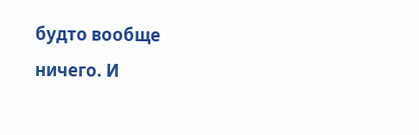будто вообще ничего. И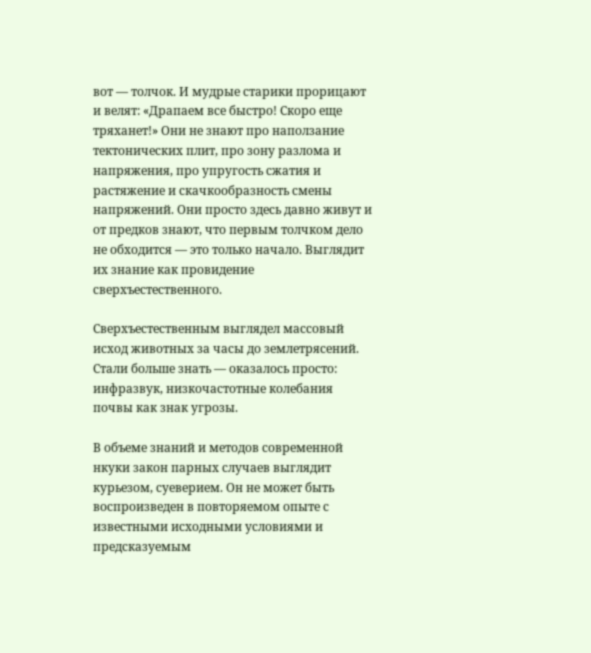вот — толчок. И мудрые старики прорицают и велят: «Драпаем все быстро! Скоро еще тряханет!» Они не знают про наползание тектонических плит, про зону разлома и напряжения, про упругость сжатия и растяжение и скачкообразность смены напряжений. Они просто здесь давно живут и от предков знают, что первым толчком дело не обходится — это только начало. Выглядит их знание как провидение сверхъестественного.

Сверхъестественным выглядел массовый исход животных за часы до землетрясений. Стали больше знать — оказалось просто: инфразвук, низкочастотные колебания почвы как знак угрозы.

В объеме знаний и методов современной нкуки закон парных случаев выглядит курьезом, суеверием. Он не может быть воспроизведен в повторяемом опыте с известными исходными условиями и предсказуемым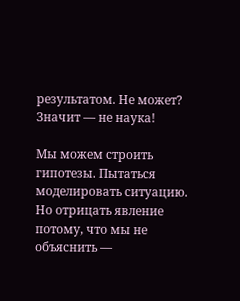результатом. Не может? Значит — не наука!

Мы можем строить гипотезы. Пытаться моделировать ситуацию. Но отрицать явление потому, что мы не объяснить —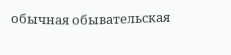обычная обывательская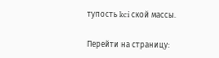тупость kci ской массы.

Перейти на страницу: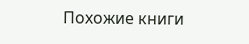Похожие книги